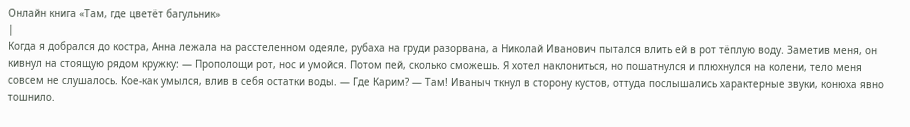Онлайн книга «Там, где цветёт багульник»
|
Когда я добрался до костра, Анна лежала на расстеленном одеяле, рубаха на груди разорвана, а Николай Иванович пытался влить ей в рот тёплую воду. Заметив меня, он кивнул на стоящую рядом кружку: — Прополощи рот, нос и умойся. Потом пей, сколько сможешь. Я хотел наклониться, но пошатнулся и плюхнулся на колени, тело меня совсем не слушалось. Кое-как умылся, влив в себя остатки воды. — Где Карим? — Там! Иваныч ткнул в сторону кустов, оттуда послышались характерные звуки, конюха явно тошнило.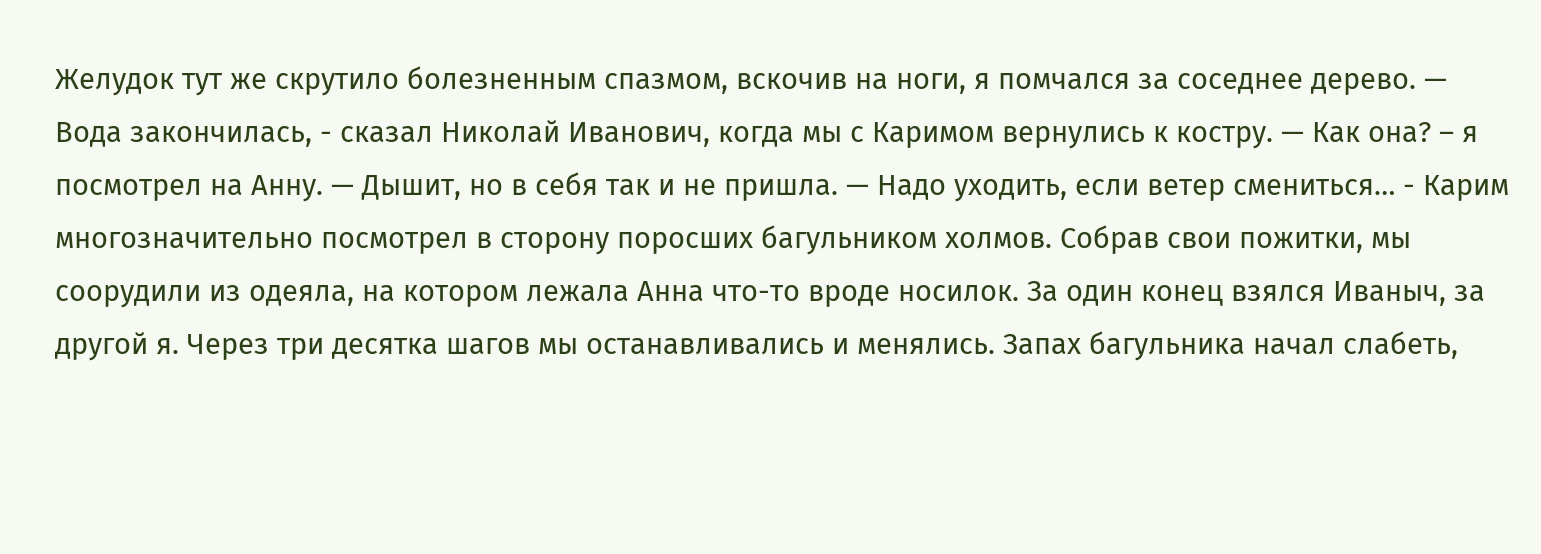Желудок тут же скрутило болезненным спазмом, вскочив на ноги, я помчался за соседнее дерево. — Вода закончилась, - сказал Николай Иванович, когда мы с Каримом вернулись к костру. — Как она? – я посмотрел на Анну. — Дышит, но в себя так и не пришла. — Надо уходить, если ветер смениться… - Карим многозначительно посмотрел в сторону поросших багульником холмов. Собрав свои пожитки, мы соорудили из одеяла, на котором лежала Анна что-то вроде носилок. За один конец взялся Иваныч, за другой я. Через три десятка шагов мы останавливались и менялись. Запах багульника начал слабеть,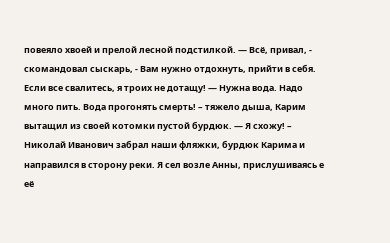повеяло хвоей и прелой лесной подстилкой. — Всё, привал, - скомандовал сыскарь, - Вам нужно отдохнуть, прийти в себя. Если все свалитесь, я троих не дотащу! — Нужна вода. Надо много пить. Вода прогонять смерть! – тяжело дыша, Карим вытащил из своей котомки пустой бурдюк. — Я схожу! – Николай Иванович забрал наши фляжки, бурдюк Карима и направился в сторону реки. Я сел возле Анны, прислушиваясь е её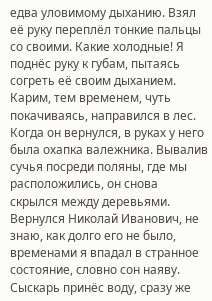едва уловимому дыханию. Взял её руку переплёл тонкие пальцы со своими. Какие холодные! Я поднёс руку к губам, пытаясь согреть её своим дыханием. Карим, тем временем, чуть покачиваясь, направился в лес. Когда он вернулся, в руках у него была охапка валежника. Вывалив сучья посреди поляны, где мы расположились, он снова скрылся между деревьями. Вернулся Николай Иванович, не знаю, как долго его не было, временами я впадал в странное состояние, словно сон наяву. Сыскарь принёс воду, сразу же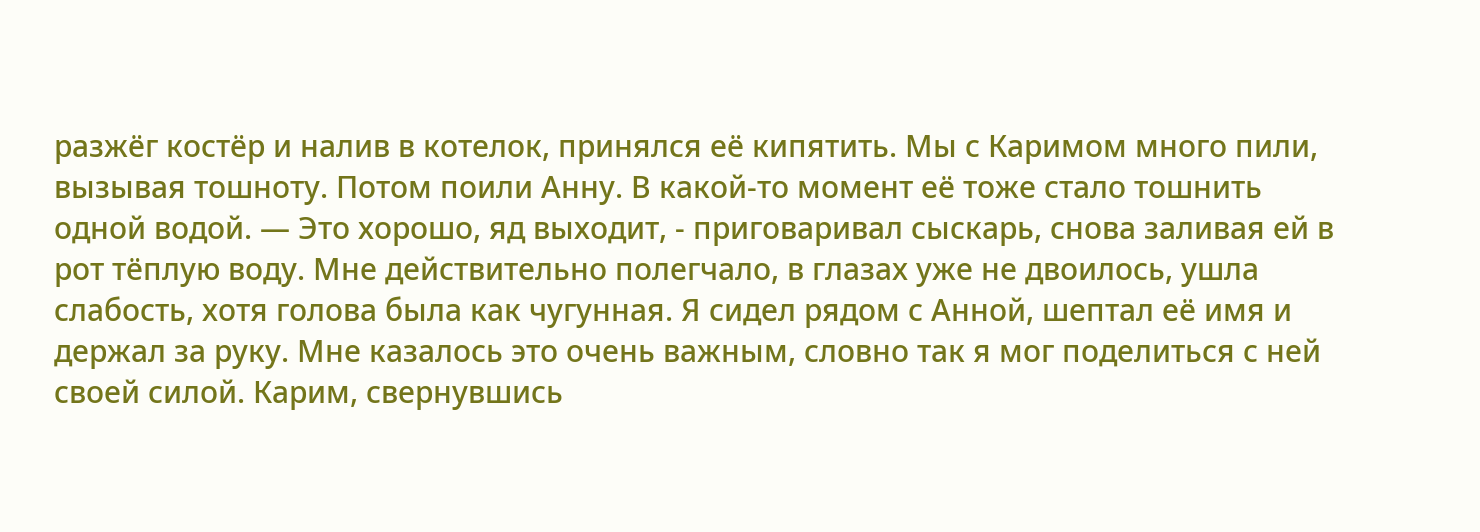разжёг костёр и налив в котелок, принялся её кипятить. Мы с Каримом много пили, вызывая тошноту. Потом поили Анну. В какой-то момент её тоже стало тошнить одной водой. — Это хорошо, яд выходит, - приговаривал сыскарь, снова заливая ей в рот тёплую воду. Мне действительно полегчало, в глазах уже не двоилось, ушла слабость, хотя голова была как чугунная. Я сидел рядом с Анной, шептал её имя и держал за руку. Мне казалось это очень важным, словно так я мог поделиться с ней своей силой. Карим, свернувшись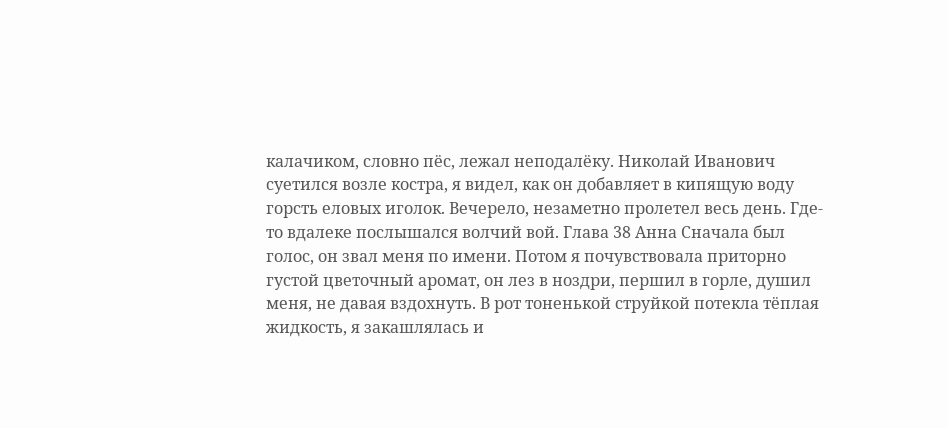калачиком, словно пёс, лежал неподалёку. Николай Иванович суетился возле костра, я видел, как он добавляет в кипящую воду горсть еловых иголок. Вечерело, незаметно пролетел весь день. Где-то вдалеке послышался волчий вой. Глава 38 Анна Сначала был голос, он звал меня по имени. Потом я почувствовала приторно густой цветочный аромат, он лез в ноздри, першил в горле, душил меня, не давая вздохнуть. В рот тоненькой струйкой потекла тёплая жидкость, я закашлялась и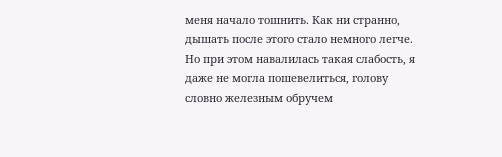меня начало тошнить. Как ни странно, дышать после этого стало немного легче. Но при этом навалилась такая слабость, я даже не могла пошевелиться, голову словно железным обручем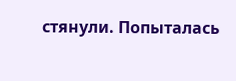стянули. Попыталась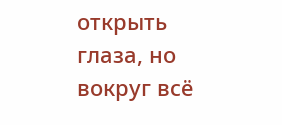открыть глаза, но вокруг всё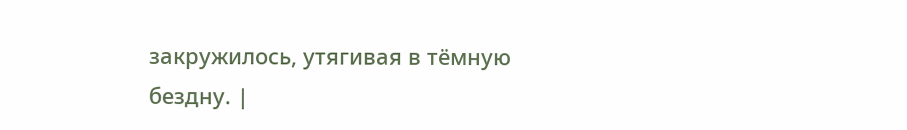закружилось, утягивая в тёмную бездну. |